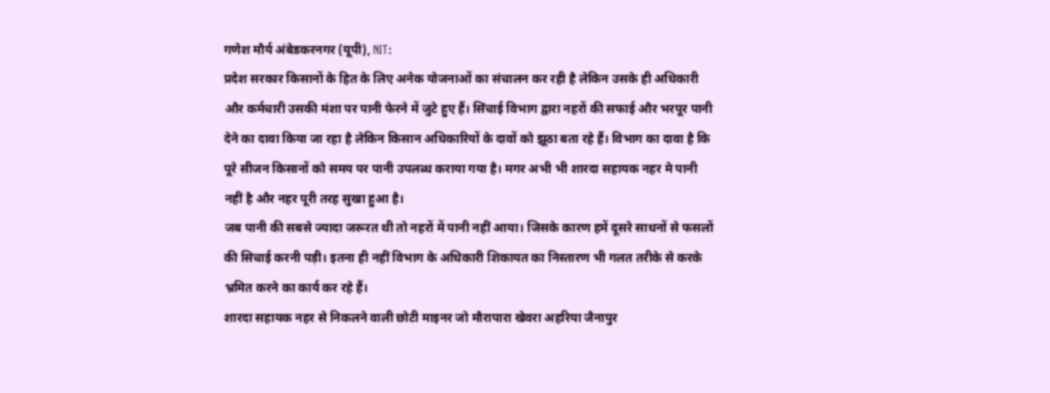गणेश मौर्य अंबेडकरनगर (यूपी), NIT:
प्रदेश सरकार किसानों के हित के लिए अनेक योजनाओं का संचालन कर रही है लेकिन उसके ही अधिकारी और कर्मचारी उसकी मंशा पर पानी फेरने में जुटे हुए हैं। सिंचाई विभाग द्वारा नहरों की सफाई और भरपूर पानी देने का दावा किया जा रहा है लेकिन किसान अधिकारियों के दावों को झूठा बता रहे हैं। विभाग का दावा है कि पूरे सीजन किसानों को समय पर पानी उपलब्ध कराया गया है। मगर अभी भी शारदा सहायक नहर मे पानी नहीं है और नहर पूरी तरह सुखा हुआ है।
जब पानी की सबसे ज्यादा जरूरत थी तो नहरों में पानी नहीं आया। जिसके कारण हमें दूसरे साधनों से फसलों की सिचाई करनी पड़ी। इतना ही नहीं विभाग के अधिकारी शिकायत का निस्तारण भी गलत तरीके से करके भ्रमित करने का कार्य कर रहे हैं।
शारदा सहायक नहर से निकलने वाली छोटी माइनर जो मौरापारा खेवरा अहरिया जैनापुर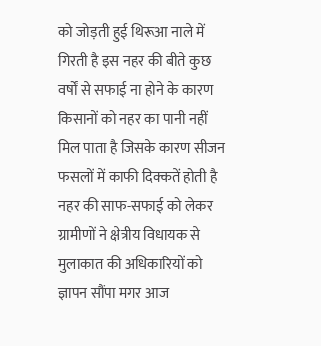को जोड़ती हुई थिरूआ नाले में गिरती है इस नहर की बीते कुछ वर्षों से सफाई ना होने के कारण किसानों को नहर का पानी नहीं मिल पाता है जिसके कारण सीजन फसलों में काफी दिक्कतें होती है नहर की साफ-सफाई को लेकर ग्रामीणों ने क्षेत्रीय विधायक से मुलाकात की अधिकारियों को ज्ञापन सौंपा मगर आज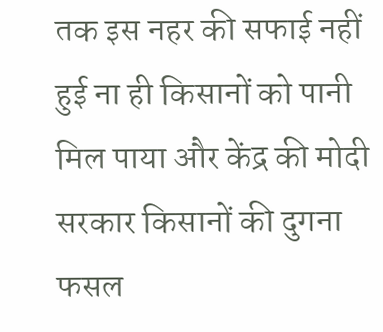तक इस नहर की सफाई नहीं हुई ना ही किसानों को पानी मिल पाया और केंद्र की मोदी सरकार किसानों की दुगना फसल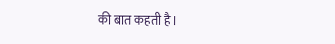की बात कहती है।